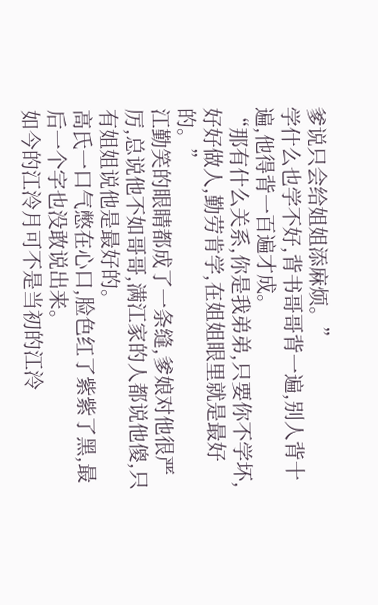爹说只会给姐姐添麻烦。”
学什么也学不好,背书哥哥背一遍,别人背十遍,他得背一百遍才成。
“那有什么关系,你是我弟弟,只要你不学坏,好好做人,勤劳肯学,在姐姐眼里就是最好的。”
江勤笑的眼睛都成了一条缝,爹娘对他很严厉,总说他不如哥哥,满江家的人都说他傻,只有姐姐说他是最好的。
高氏一口气憋在心口,脸色红了紫紫了黑,最后一个字也没敢说出来。
如今的江泠月可不是当初的江泠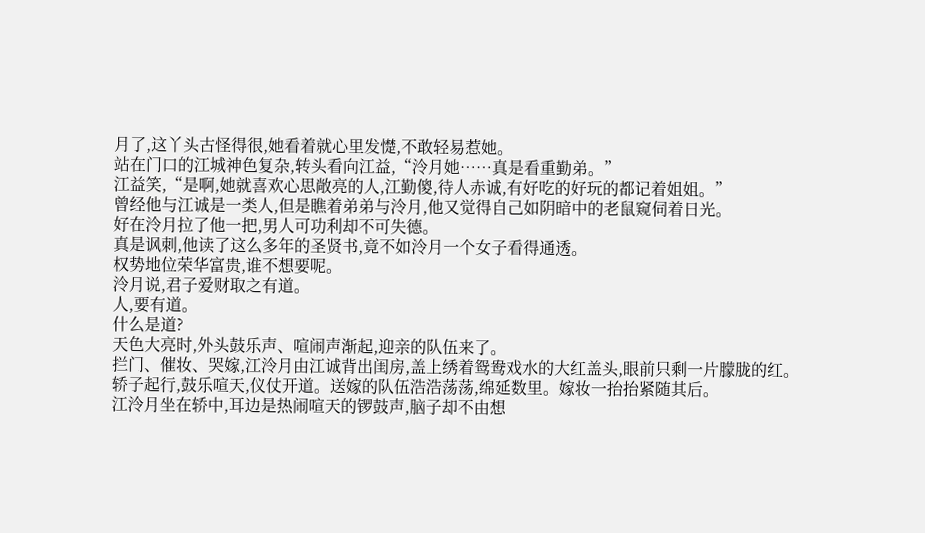月了,这丫头古怪得很,她看着就心里发憷,不敢轻易惹她。
站在门口的江城神色复杂,转头看向江益,“泠月她……真是看重勤弟。”
江益笑,“是啊,她就喜欢心思敞亮的人,江勤傻,待人赤诚,有好吃的好玩的都记着姐姐。”
曾经他与江诚是一类人,但是瞧着弟弟与泠月,他又觉得自己如阴暗中的老鼠窥伺着日光。
好在泠月拉了他一把,男人可功利却不可失德。
真是讽刺,他读了这么多年的圣贤书,竟不如泠月一个女子看得通透。
权势地位荣华富贵,谁不想要呢。
泠月说,君子爱财取之有道。
人,要有道。
什么是道?
天色大亮时,外头鼓乐声、喧闹声渐起,迎亲的队伍来了。
拦门、催妆、哭嫁,江泠月由江诚背出闺房,盖上绣着鸳鸯戏水的大红盖头,眼前只剩一片朦胧的红。
轿子起行,鼓乐喧天,仪仗开道。送嫁的队伍浩浩荡荡,绵延数里。嫁妆一抬抬紧随其后。
江泠月坐在轿中,耳边是热闹喧天的锣鼓声,脑子却不由想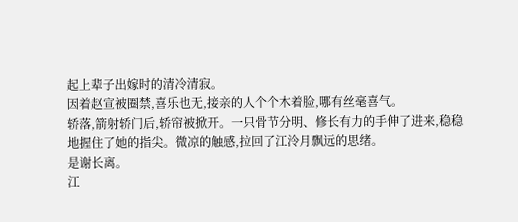起上辈子出嫁时的清冷清寂。
因着赵宣被圈禁,喜乐也无,接亲的人个个木着脸,哪有丝毫喜气。
轿落,箭射轿门后,轿帘被掀开。一只骨节分明、修长有力的手伸了进来,稳稳地握住了她的指尖。微凉的触感,拉回了江泠月飘远的思绪。
是谢长离。
江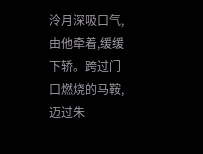泠月深吸口气,由他牵着,缓缓下轿。跨过门口燃烧的马鞍,迈过朱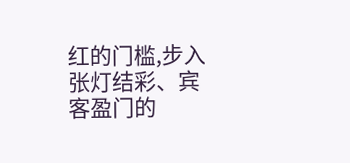红的门槛,步入张灯结彩、宾客盈门的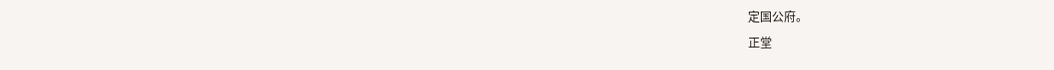定国公府。
正堂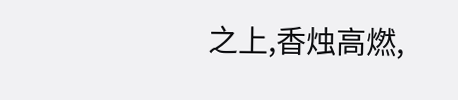之上,香烛高燃,